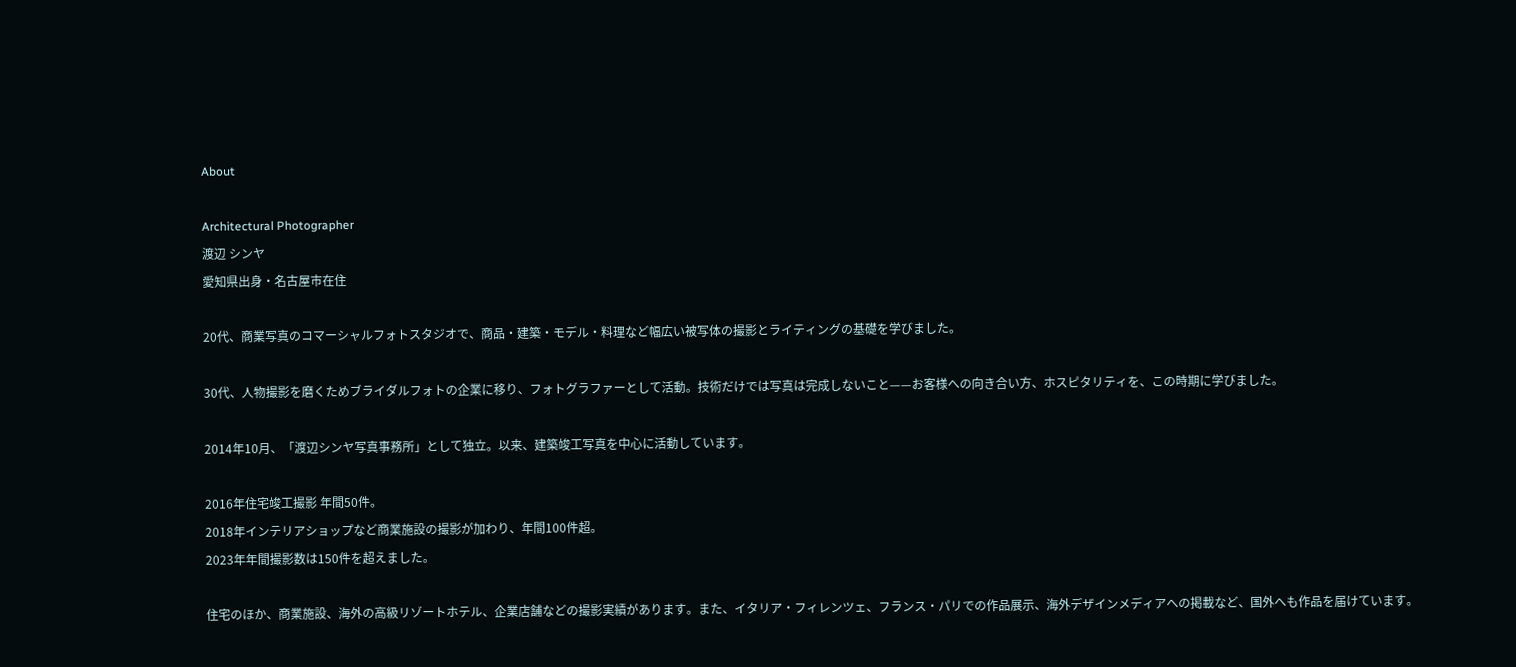About

Architectural Photographer
渡辺 シンヤ
愛知県出身・名古屋市在住

20代、商業写真のコマーシャルフォトスタジオで、商品・建築・モデル・料理など幅広い被写体の撮影とライティングの基礎を学びました。

30代、人物撮影を磨くためブライダルフォトの企業に移り、フォトグラファーとして活動。技術だけでは写真は完成しないこと——お客様への向き合い方、ホスピタリティを、この時期に学びました。

2014年10月、「渡辺シンヤ写真事務所」として独立。以来、建築竣工写真を中心に活動しています。

2016年住宅竣工撮影 年間50件。
2018年インテリアショップなど商業施設の撮影が加わり、年間100件超。
2023年年間撮影数は150件を超えました。

住宅のほか、商業施設、海外の高級リゾートホテル、企業店舗などの撮影実績があります。また、イタリア・フィレンツェ、フランス・パリでの作品展示、海外デザインメディアへの掲載など、国外へも作品を届けています。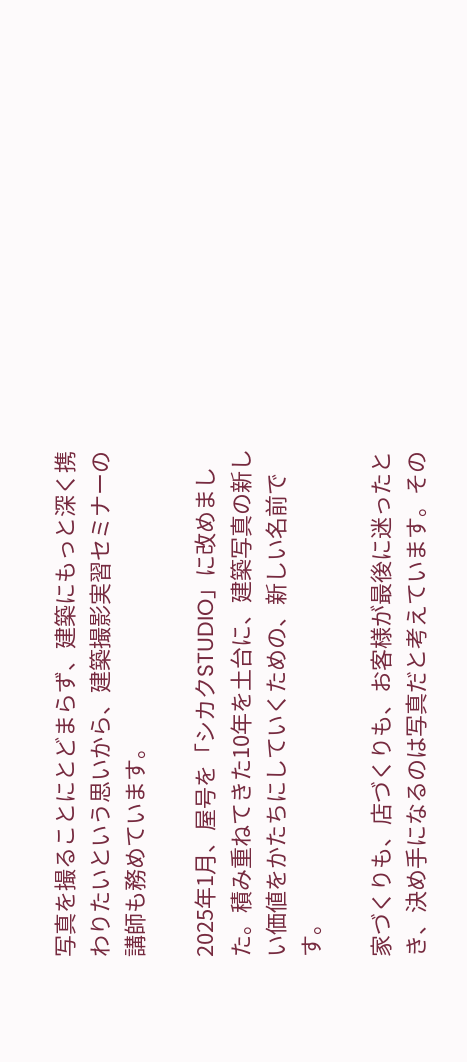写真を撮ることにとどまらず、建築にもっと深く携わりたいという思いから、建築撮影実習セミナーの講師も務めています。

2025年1月、屋号を「シカクSTUDIO」に改めました。積み重ねてきた10年を土台に、建築写真の新しい価値をかたちにしていくための、新しい名前です。

家づくりも、店づくりも、お客様が最後に迷ったとき、決め手になるのは写真だと考えています。その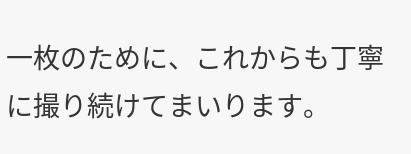一枚のために、これからも丁寧に撮り続けてまいります。